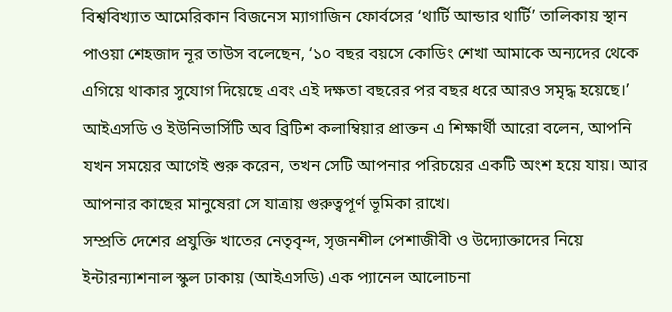বিশ্ববিখ্যাত আমেরিকান বিজনেস ম্যাগাজিন ফোর্বসের ‘থার্টি আন্ডার থার্টি’ তালিকায় স্থান পাওয়া শেহজাদ নূর তাউস বলেছেন, ‘১০ বছর বয়সে কোডিং শেখা আমাকে অন্যদের থেকে এগিয়ে থাকার সুযোগ দিয়েছে এবং এই দক্ষতা বছরের পর বছর ধরে আরও সমৃদ্ধ হয়েছে।’
আইএসডি ও ইউনিভার্সিটি অব ব্রিটিশ কলাম্বিয়ার প্রাক্তন এ শিক্ষার্থী আরো বলেন, আপনি যখন সময়ের আগেই শুরু করেন, তখন সেটি আপনার পরিচয়ের একটি অংশ হয়ে যায়। আর আপনার কাছের মানুষেরা সে যাত্রায় গুরুত্বপূর্ণ ভূমিকা রাখে।
সম্প্রতি দেশের প্রযুক্তি খাতের নেতৃবৃন্দ, সৃজনশীল পেশাজীবী ও উদ্যোক্তাদের নিয়ে ইন্টারন্যাশনাল স্কুল ঢাকায় (আইএসডি) এক প্যানেল আলোচনা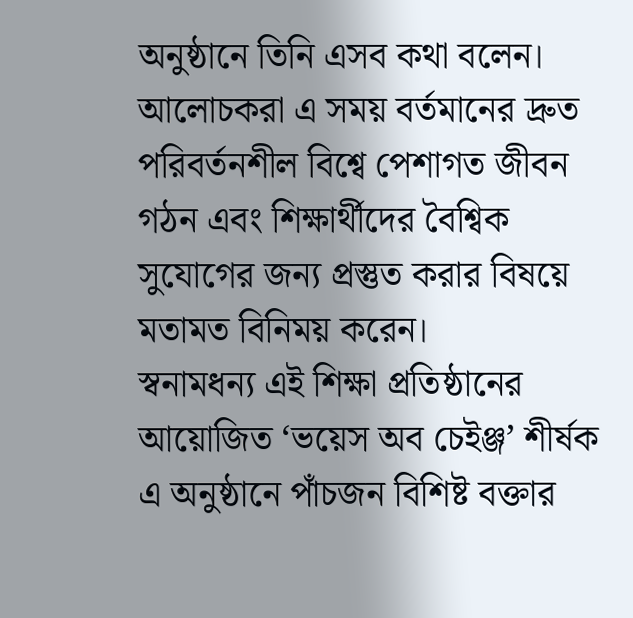অনুষ্ঠানে তিনি এসব কথা বলেন।
আলোচকরা এ সময় বর্তমানের দ্রুত পরিবর্তনশীল বিশ্বে পেশাগত জীবন গঠন এবং শিক্ষার্থীদের বৈশ্বিক সুযোগের জন্য প্রস্তুত করার বিষয়ে মতামত বিনিময় করেন।
স্বনামধন্য এই শিক্ষা প্রতিষ্ঠানের আয়োজিত ‘ভয়েস অব চেইঞ্জ’ শীর্ষক এ অনুষ্ঠানে পাঁচজন বিশিষ্ট বক্তার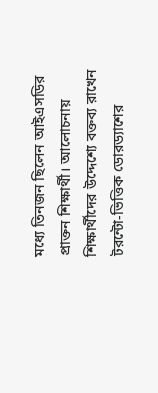মধ্যে তিনজন ছিলেন আইএসডির প্রাক্তন শিক্ষার্থী। আলোচনায় শিক্ষার্থীদের উদ্দেশ্যে বক্তব্য রাখেন টরন্টো-ভিত্তিক ডোরড্যাশের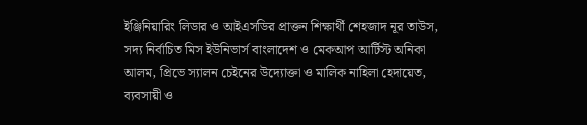ইঞ্জিনিয়ারিং লিডার ও আইএসডির প্রাক্তন শিক্ষার্থী শেহজাদ নূর তাউস, সদ্য নির্বাচিত মিস ইউনিভার্স বাংলাদেশ ও মেকআপ আর্টিস্ট অনিকা আলম, প্রিভে স্যালন চেইনের উদ্যোক্তা ও মালিক নাহিলা হেদায়েত, ব্যবসায়ী ও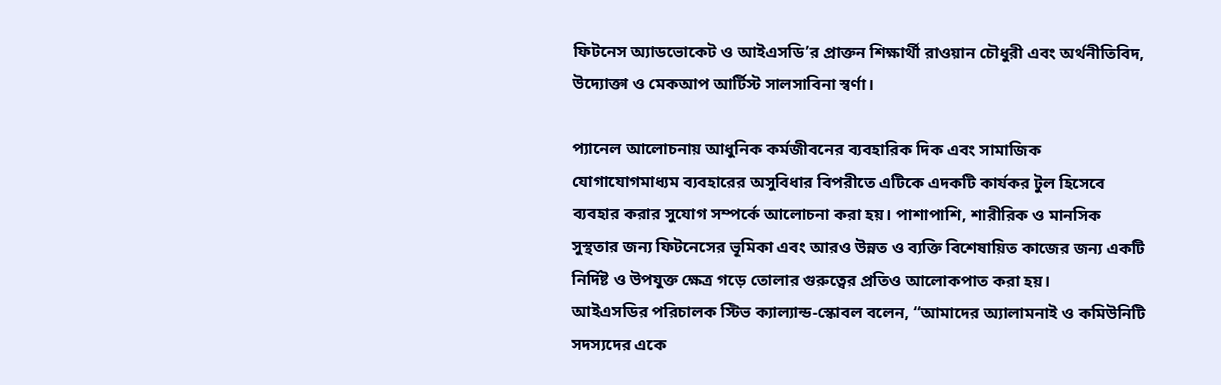ফিটনেস অ্যাডভোকেট ও আইএসডি’র প্রাক্তন শিক্ষার্থী রাওয়ান চৌধুরী এবং অর্থনীতিবিদ, উদ্যোক্তা ও মেকআপ আর্টিস্ট সালসাবিনা স্বর্ণা।

প্যানেল আলোচনায় আধুনিক কর্মজীবনের ব্যবহারিক দিক এবং সামাজিক যোগাযোগমাধ্যম ব্যবহারের অসুবিধার বিপরীতে এটিকে এদকটি কার্যকর টুল হিসেবে ব্যবহার করার সুযোগ সম্পর্কে আলোচনা করা হয়। পাশাপাশি, শারীরিক ও মানসিক সুস্থতার জন্য ফিটনেসের ভূমিকা এবং আরও উন্নত ও ব্যক্তি বিশেষায়িত কাজের জন্য একটি নির্দিষ্ট ও উপযুক্ত ক্ষেত্র গড়ে তোলার গুরুত্বের প্রতিও আলোকপাত করা হয়।
আইএসডির পরিচালক স্টিভ ক্যাল্যান্ড-স্কোবল বলেন, “আমাদের অ্যালামনাই ও কমিউনিটি সদস্যদের একে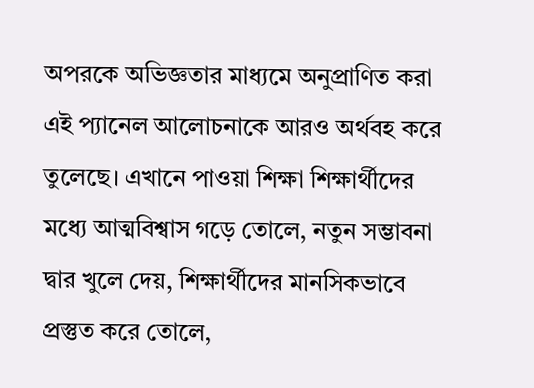অপরকে অভিজ্ঞতার মাধ্যমে অনুপ্রাণিত করা এই প্যানেল আলোচনাকে আরও অর্থবহ করে তুলেছে। এখানে পাওয়া শিক্ষা শিক্ষার্থীদের মধ্যে আত্মবিশ্বাস গড়ে তোলে, নতুন সম্ভাবনা দ্বার খুলে দেয়, শিক্ষার্থীদের মানসিকভাবে প্রস্তুত করে তোলে,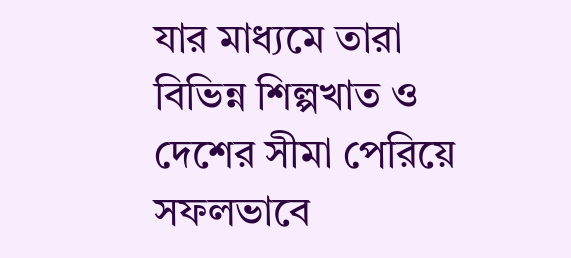যার মাধ্যমে তারা বিভিন্ন শিল্পখাত ও দেশের সীমা পেরিয়ে সফলভাবে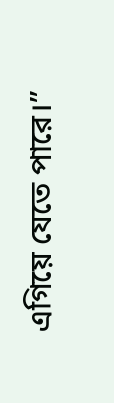এগিয়ে যেতে পারে।”